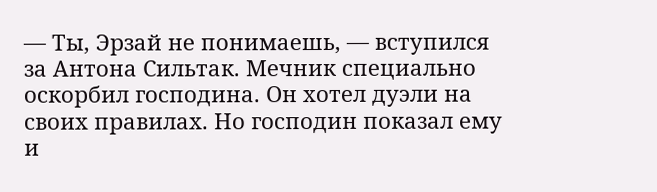— Ты, Эрзай не понимаешь, — вступился за Антона Сильтак. Мечник специально оскорбил господина. Он хотел дуэли на своих правилах. Но господин показал ему и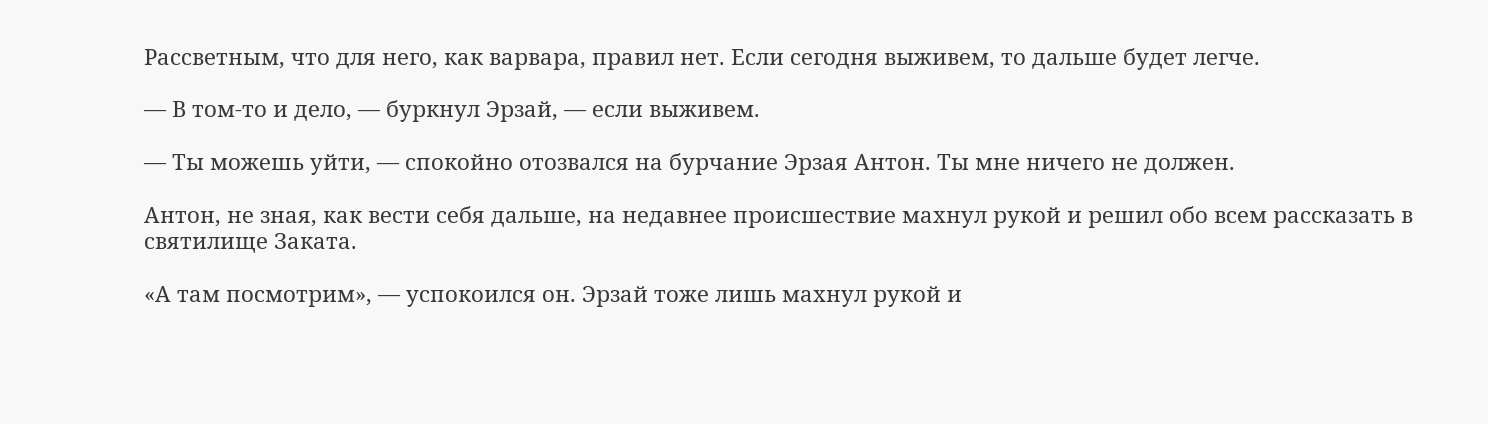Рассветным, что для него, как варвара, правил нет. Если сегодня выживем, то дальше будет легче.

— В том-то и дело, — буркнул Эрзай, — если выживем.

— Ты можешь уйти, — спокойно отозвался на бурчание Эрзая Антон. Ты мне ничего не должен.

Антон, не зная, как вести себя дальше, на недавнее происшествие махнул рукой и решил обо всем рассказать в святилище Заката.

«А там посмотрим», — успокоился он. Эрзай тоже лишь махнул рукой и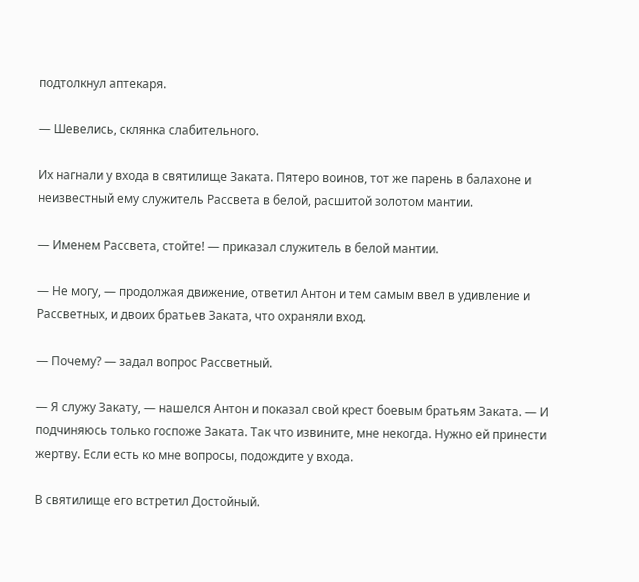подтолкнул аптекаря.

— Шевелись, склянка слабительного.

Их нагнали у входа в святилище Заката. Пятеро воинов, тот же парень в балахоне и неизвестный ему служитель Рассвета в белой, расшитой золотом мантии.

— Именем Рассвета, стойте! — приказал служитель в белой мантии.

— Не могу, — продолжая движение, ответил Антон и тем самым ввел в удивление и Рассветных, и двоих братьев Заката, что охраняли вход.

— Почему? — задал вопрос Рассветный.

— Я служу Закату, — нашелся Антон и показал свой крест боевым братьям Заката. — И подчиняюсь только госпоже Заката. Так что извините, мне некогда. Нужно ей принести жертву. Если есть ко мне вопросы, подождите у входа.

В святилище его встретил Достойный.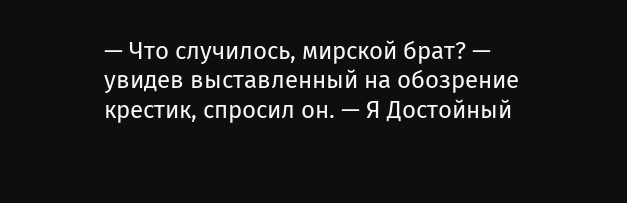— Что случилось, мирской брат? — увидев выставленный на обозрение крестик, спросил он. — Я Достойный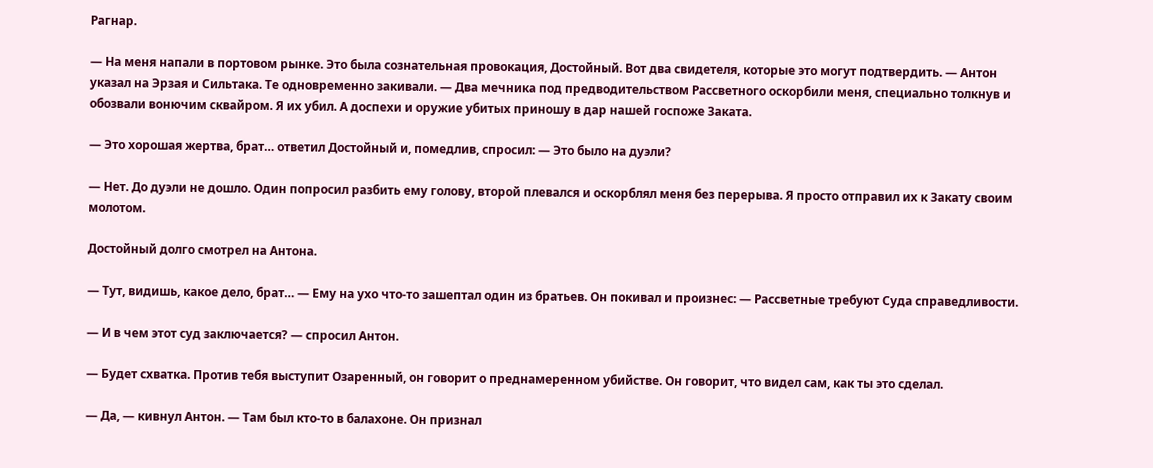Рагнар.

— На меня напали в портовом рынке. Это была сознательная провокация, Достойный. Вот два свидетеля, которые это могут подтвердить. — Антон указал на Эрзая и Сильтака. Те одновременно закивали. — Два мечника под предводительством Рассветного оскорбили меня, специально толкнув и обозвали вонючим сквайром. Я их убил. А доспехи и оружие убитых приношу в дар нашей госпоже Заката.

— Это хорошая жертва, брат… ответил Достойный и, помедлив, спросил: — Это было на дуэли?

— Нет. До дуэли не дошло. Один попросил разбить ему голову, второй плевался и оскорблял меня без перерыва. Я просто отправил их к Закату своим молотом.

Достойный долго смотрел на Антона.

— Тут, видишь, какое дело, брат… — Ему на ухо что-то зашептал один из братьев. Он покивал и произнес: — Рассветные требуют Суда справедливости.

— И в чем этот суд заключается? — спросил Антон.

— Будет схватка. Против тебя выступит Озаренный, он говорит о преднамеренном убийстве. Он говорит, что видел сам, как ты это сделал.

— Да, — кивнул Антон. — Там был кто-то в балахоне. Он признал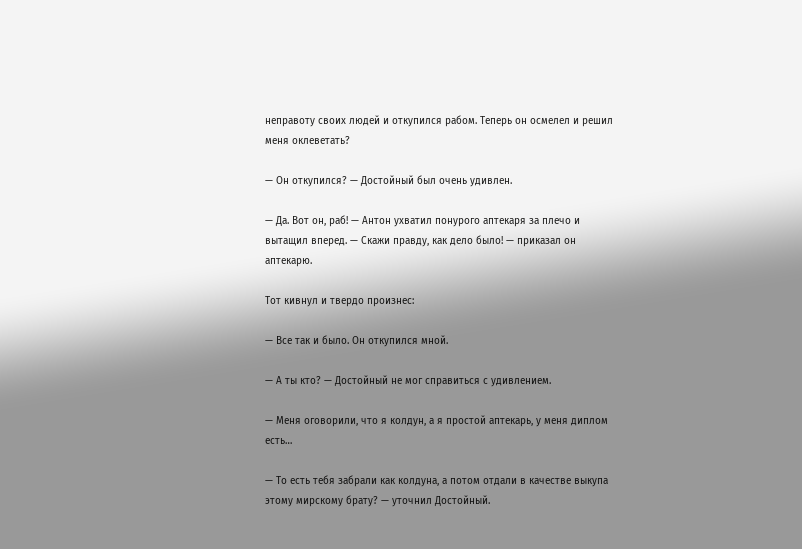неправоту своих людей и откупился рабом. Теперь он осмелел и решил меня оклеветать?

— Он откупился? — Достойный был очень удивлен.

— Да. Вот он, раб! — Антон ухватил понурого аптекаря за плечо и вытащил вперед. — Скажи правду, как дело было! — приказал он аптекарю.

Тот кивнул и твердо произнес:

— Все так и было. Он откупился мной.

— А ты кто? — Достойный не мог справиться с удивлением.

— Меня оговорили, что я колдун, а я простой аптекарь, у меня диплом есть…

— То есть тебя забрали как колдуна, а потом отдали в качестве выкупа этому мирскому брату? — уточнил Достойный.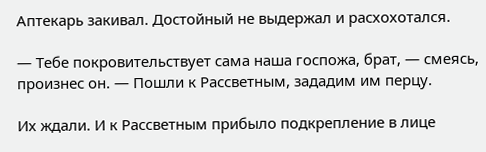Аптекарь закивал. Достойный не выдержал и расхохотался.

— Тебе покровительствует сама наша госпожа, брат, — смеясь, произнес он. — Пошли к Рассветным, зададим им перцу.

Их ждали. И к Рассветным прибыло подкрепление в лице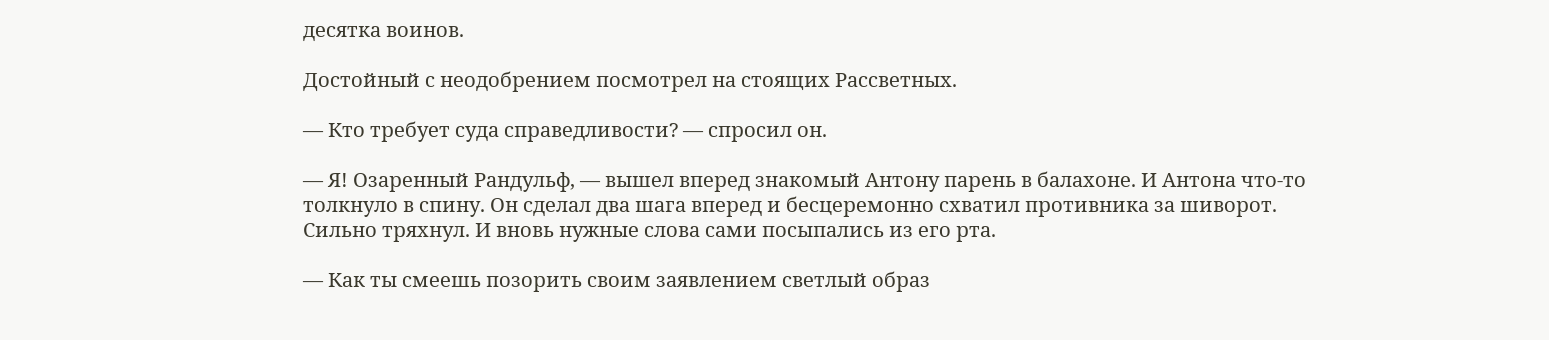десятка воинов.

Достойный с неодобрением посмотрел на стоящих Рассветных.

— Кто требует суда справедливости? — спросил он.

— Я! Озаренный Рандульф, — вышел вперед знакомый Антону парень в балахоне. И Антона что-то толкнуло в спину. Он сделал два шага вперед и бесцеремонно схватил противника за шиворот. Сильно тряхнул. И вновь нужные слова сами посыпались из его рта.

— Как ты смеешь позорить своим заявлением светлый образ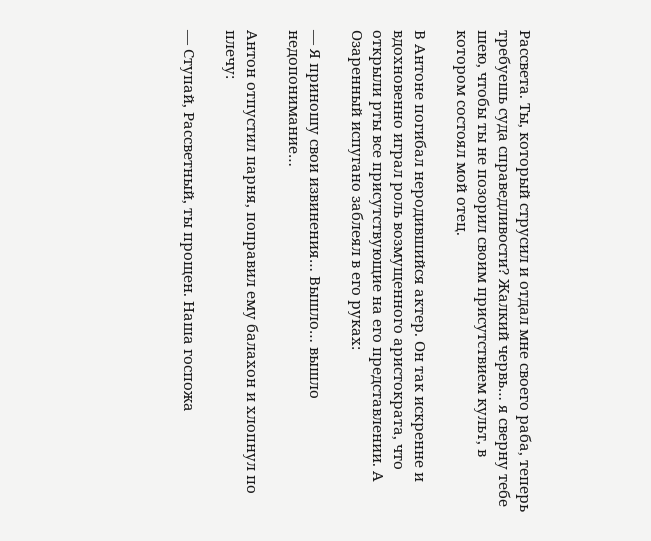Рассвета. Ты, который струсил и отдал мне своего раба, теперь требуешь суда справедливости? Жалкий червь… я сверну тебе шею, чтобы ты не позорил своим присутствием культ, в котором состоял мой отец.

В Антоне погибал неродившийся актер. Он так искренне и вдохновенно играл роль возмущенного аристократа, что открыли рты все присутствующие на его представлении. А Озаренный испугано заблеял в его руках:

— Я приношу свои извинения… Вышло… вышло недопонимание…

Антон отпустил парня, поправил ему балахон и хлопнул по плечу:

— Ступай, Рассветный, ты прощен. Наша госпожа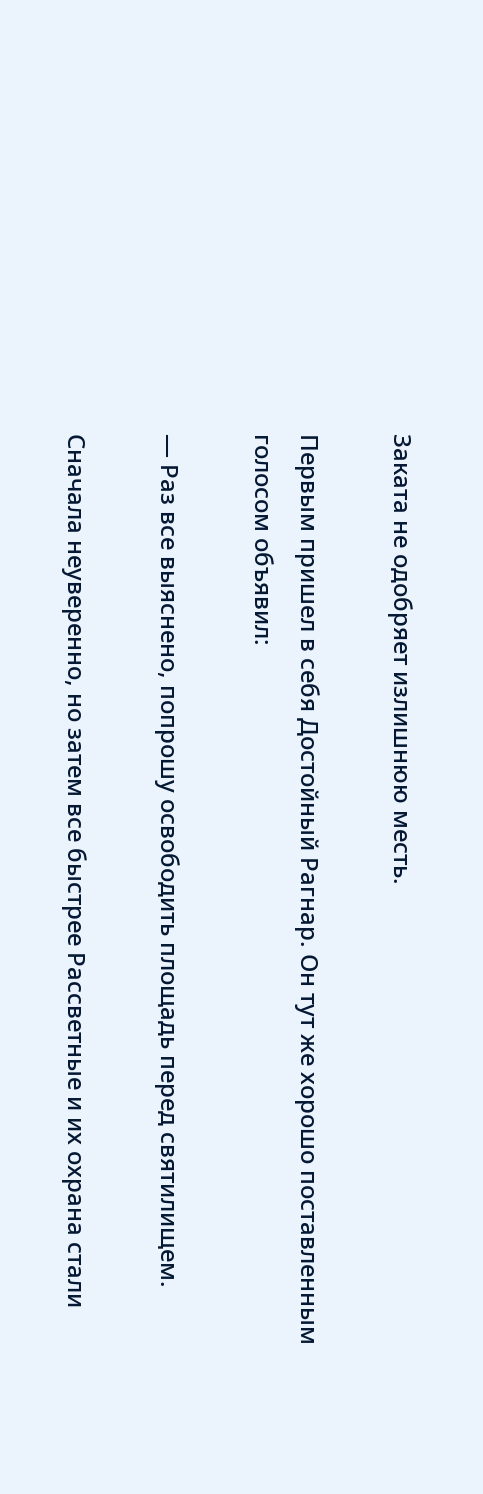Заката не одобряет излишнюю месть.

Первым пришел в себя Достойный Рагнар. Он тут же хорошо поставленным голосом объявил:

— Раз все выяснено, попрошу освободить площадь перед святилищем.

Сначала неуверенно, но затем все быстрее Рассветные и их охрана стали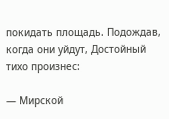покидать площадь. Подождав, когда они уйдут, Достойный тихо произнес:

— Мирской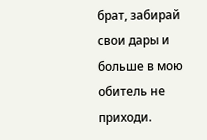брат, забирай свои дары и больше в мою обитель не приходи.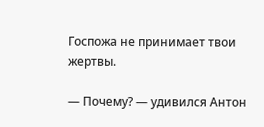Госпожа не принимает твои жертвы.

— Почему? — удивился Антон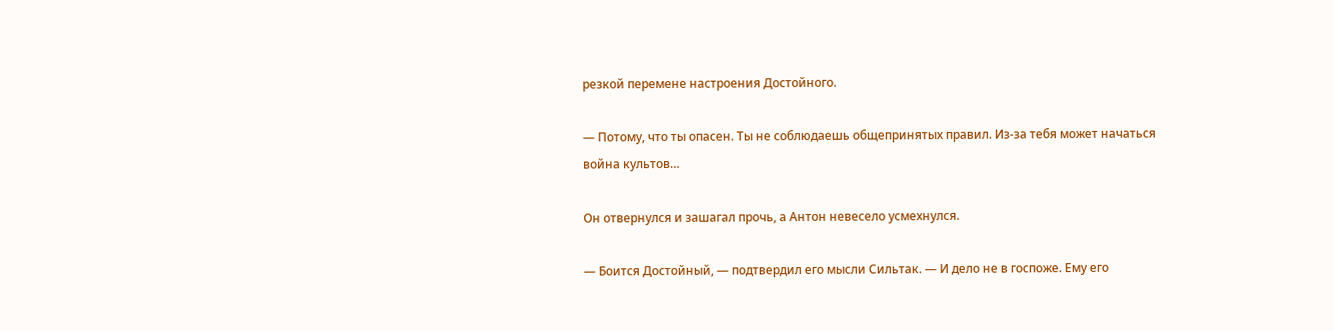резкой перемене настроения Достойного.

— Потому, что ты опасен. Ты не соблюдаешь общепринятых правил. Из-за тебя может начаться война культов…

Он отвернулся и зашагал прочь, а Антон невесело усмехнулся.

— Боится Достойный, — подтвердил его мысли Сильтак. — И дело не в госпоже. Ему его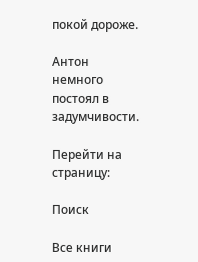покой дороже.

Антон немного постоял в задумчивости.

Перейти на страницу:

Поиск

Все книги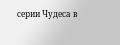серии Чудеса в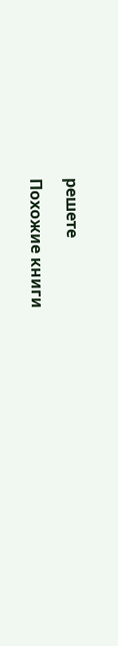решете

Похожие книги